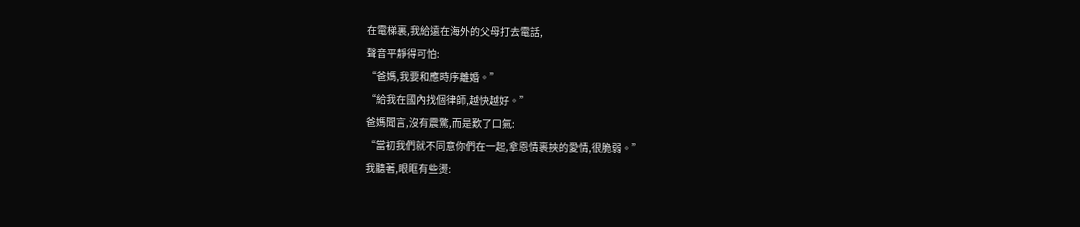在電梯裏,我給遠在海外的父母打去電話,
聲音平靜得可怕:
“爸媽,我要和應時序離婚。”
“給我在國內找個律師,越快越好。”
爸媽聞言,沒有震驚,而是歎了口氣:
“當初我們就不同意你們在一起,拿恩情裹挾的愛情,很脆弱。”
我聽著,眼眶有些燙: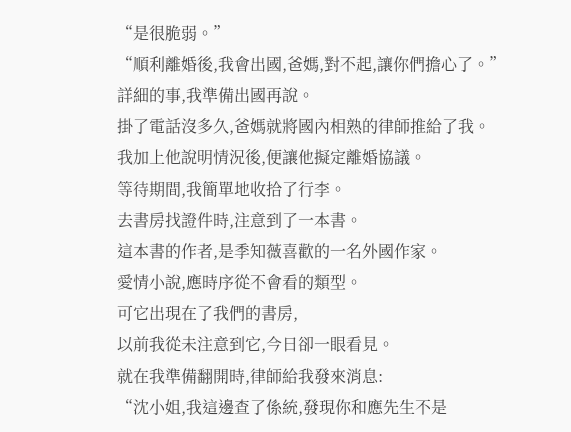“是很脆弱。”
“順利離婚後,我會出國,爸媽,對不起,讓你們擔心了。”
詳細的事,我準備出國再說。
掛了電話沒多久,爸媽就將國內相熟的律師推給了我。
我加上他說明情況後,便讓他擬定離婚協議。
等待期間,我簡單地收拾了行李。
去書房找證件時,注意到了一本書。
這本書的作者,是季知薇喜歡的一名外國作家。
愛情小說,應時序從不會看的類型。
可它出現在了我們的書房,
以前我從未注意到它,今日卻一眼看見。
就在我準備翻開時,律師給我發來消息:
“沈小姐,我這邊查了係統,發現你和應先生不是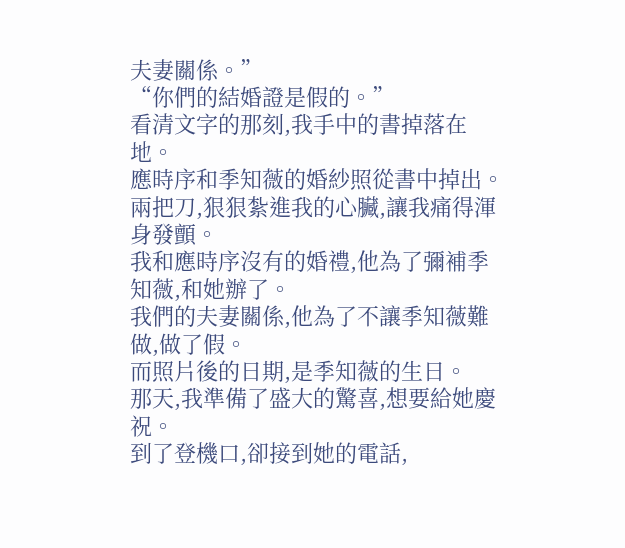夫妻關係。”
“你們的結婚證是假的。”
看清文字的那刻,我手中的書掉落在地。
應時序和季知薇的婚紗照從書中掉出。
兩把刀,狠狠紮進我的心臟,讓我痛得渾身發顫。
我和應時序沒有的婚禮,他為了彌補季知薇,和她辦了。
我們的夫妻關係,他為了不讓季知薇難做,做了假。
而照片後的日期,是季知薇的生日。
那天,我準備了盛大的驚喜,想要給她慶祝。
到了登機口,卻接到她的電話,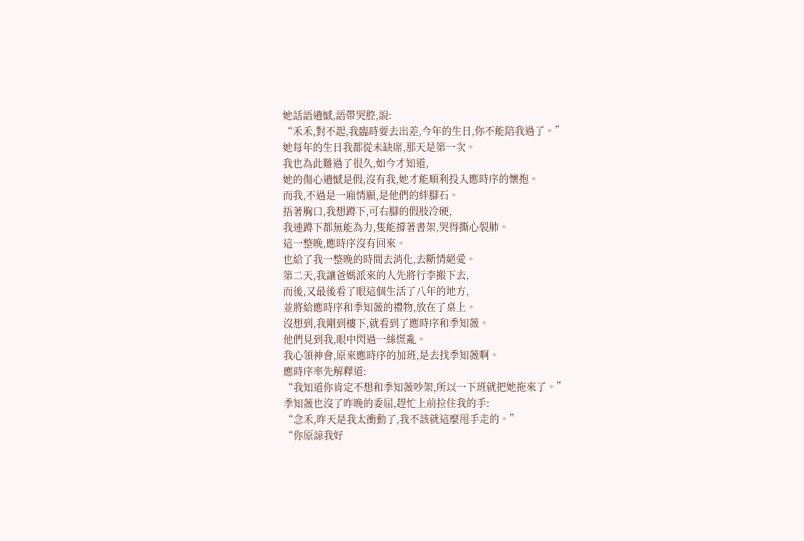她話語遺憾,語帶哭腔,說:
“禾禾,對不起,我臨時要去出差,今年的生日,你不能陪我過了。”
她每年的生日我都從未缺席,那天是第一次。
我也為此難過了很久,如今才知道,
她的傷心遺憾是假,沒有我,她才能順利投入應時序的懷抱。
而我,不過是一廂情願,是他們的絆腳石。
捂著胸口,我想蹲下,可右腳的假肢冷硬,
我連蹲下都無能為力,隻能撐著書架,哭得撕心裂肺。
這一整晚,應時序沒有回來。
也給了我一整晚的時間去消化,去斷情絕愛。
第二天,我讓爸媽派來的人先將行李搬下去,
而後,又最後看了眼這個生活了八年的地方,
並將給應時序和季知薇的禮物,放在了桌上。
沒想到,我剛到樓下,就看到了應時序和季知薇。
他們見到我,眼中閃過一絲慌亂。
我心領神會,原來應時序的加班,是去找季知薇啊。
應時序率先解釋道:
“我知道你肯定不想和季知薇吵架,所以一下班就把她拖來了。”
季知薇也沒了昨晚的委屈,趕忙上前拉住我的手:
“念禾,昨天是我太衝動了,我不該就這麼甩手走的。”
“你原諒我好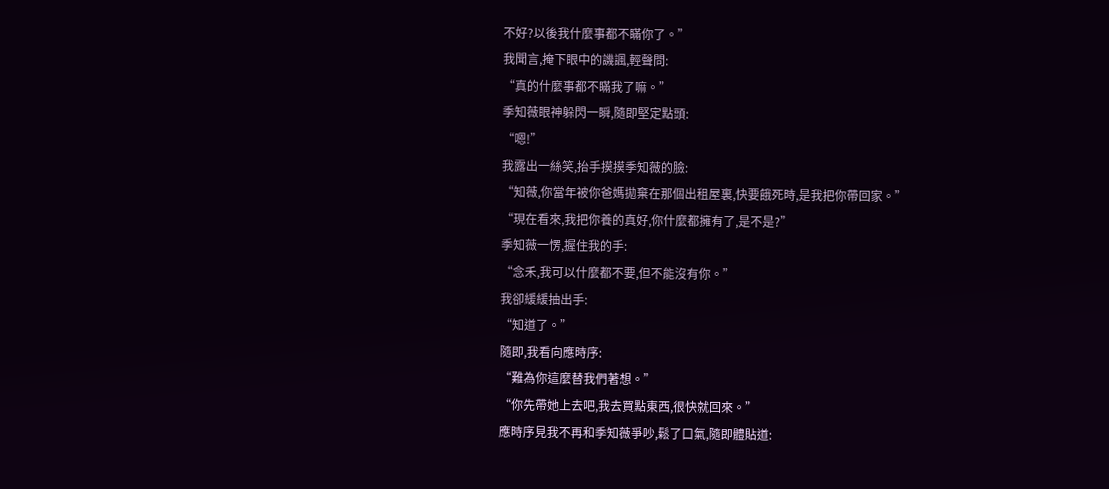不好?以後我什麼事都不瞞你了。”
我聞言,掩下眼中的譏諷,輕聲問:
“真的什麼事都不瞞我了嘛。”
季知薇眼神躲閃一瞬,隨即堅定點頭:
“嗯!”
我露出一絲笑,抬手摸摸季知薇的臉:
“知薇,你當年被你爸媽拋棄在那個出租屋裏,快要餓死時,是我把你帶回家。”
“現在看來,我把你養的真好,你什麼都擁有了,是不是?”
季知薇一愣,握住我的手:
“念禾,我可以什麼都不要,但不能沒有你。”
我卻緩緩抽出手:
“知道了。”
隨即,我看向應時序:
“難為你這麼替我們著想。”
“你先帶她上去吧,我去買點東西,很快就回來。”
應時序見我不再和季知薇爭吵,鬆了口氣,隨即體貼道: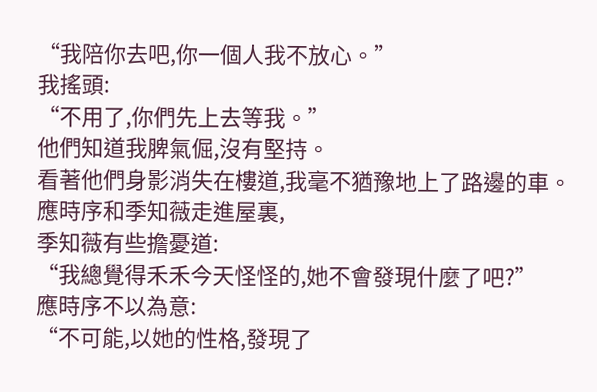“我陪你去吧,你一個人我不放心。”
我搖頭:
“不用了,你們先上去等我。”
他們知道我脾氣倔,沒有堅持。
看著他們身影消失在樓道,我毫不猶豫地上了路邊的車。
應時序和季知薇走進屋裏,
季知薇有些擔憂道:
“我總覺得禾禾今天怪怪的,她不會發現什麼了吧?”
應時序不以為意:
“不可能,以她的性格,發現了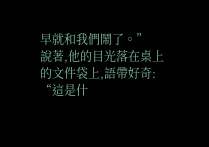早就和我們鬧了。”
說著,他的目光落在桌上的文件袋上,語帶好奇:
“這是什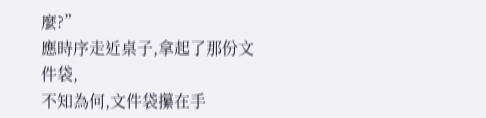麼?”
應時序走近桌子,拿起了那份文件袋,
不知為何,文件袋攥在手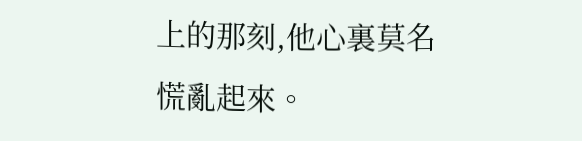上的那刻,他心裏莫名慌亂起來。